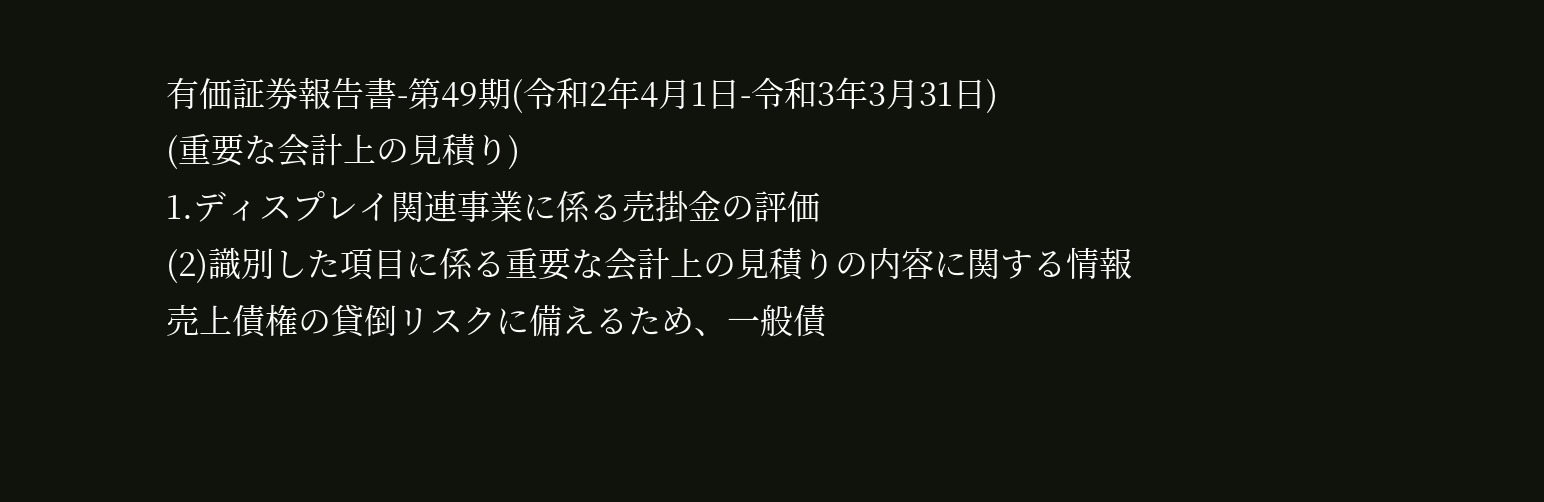有価証券報告書-第49期(令和2年4月1日-令和3年3月31日)
(重要な会計上の見積り)
1.ディスプレイ関連事業に係る売掛金の評価
(2)識別した項目に係る重要な会計上の見積りの内容に関する情報
売上債権の貸倒リスクに備えるため、一般債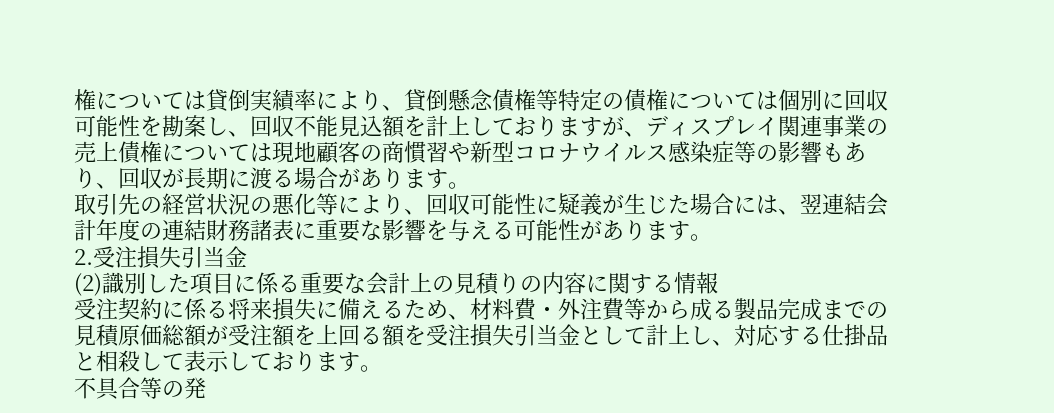権については貸倒実績率により、貸倒懸念債権等特定の債権については個別に回収可能性を勘案し、回収不能見込額を計上しておりますが、ディスプレイ関連事業の売上債権については現地顧客の商慣習や新型コロナウイルス感染症等の影響もあり、回収が長期に渡る場合があります。
取引先の経営状況の悪化等により、回収可能性に疑義が生じた場合には、翌連結会計年度の連結財務諸表に重要な影響を与える可能性があります。
2.受注損失引当金
(2)識別した項目に係る重要な会計上の見積りの内容に関する情報
受注契約に係る将来損失に備えるため、材料費・外注費等から成る製品完成までの見積原価総額が受注額を上回る額を受注損失引当金として計上し、対応する仕掛品と相殺して表示しております。
不具合等の発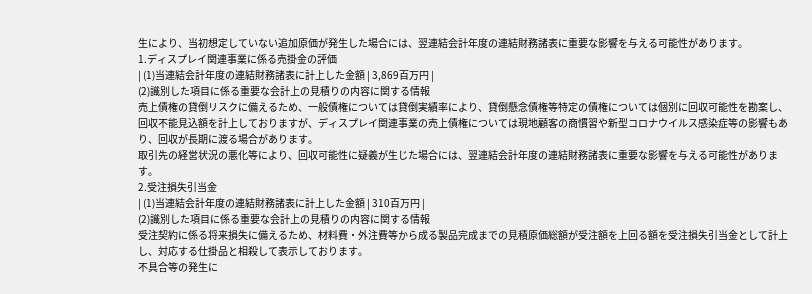生により、当初想定していない追加原価が発生した場合には、翌連結会計年度の連結財務諸表に重要な影響を与える可能性があります。
1.ディスプレイ関連事業に係る売掛金の評価
| (1)当連結会計年度の連結財務諸表に計上した金額 | 3,869百万円 |
(2)識別した項目に係る重要な会計上の見積りの内容に関する情報
売上債権の貸倒リスクに備えるため、一般債権については貸倒実績率により、貸倒懸念債権等特定の債権については個別に回収可能性を勘案し、回収不能見込額を計上しておりますが、ディスプレイ関連事業の売上債権については現地顧客の商慣習や新型コロナウイルス感染症等の影響もあり、回収が長期に渡る場合があります。
取引先の経営状況の悪化等により、回収可能性に疑義が生じた場合には、翌連結会計年度の連結財務諸表に重要な影響を与える可能性があります。
2.受注損失引当金
| (1)当連結会計年度の連結財務諸表に計上した金額 | 310百万円 |
(2)識別した項目に係る重要な会計上の見積りの内容に関する情報
受注契約に係る将来損失に備えるため、材料費・外注費等から成る製品完成までの見積原価総額が受注額を上回る額を受注損失引当金として計上し、対応する仕掛品と相殺して表示しております。
不具合等の発生に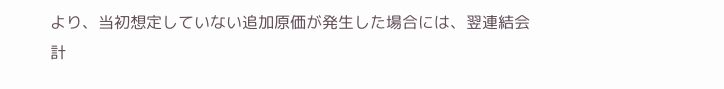より、当初想定していない追加原価が発生した場合には、翌連結会計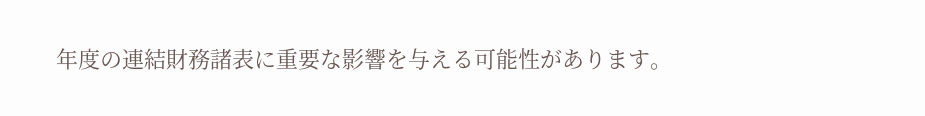年度の連結財務諸表に重要な影響を与える可能性があります。